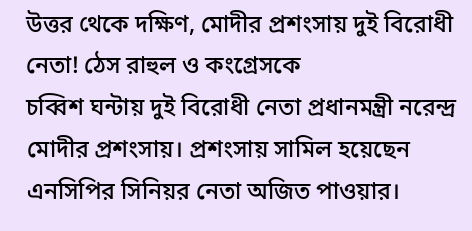উত্তর থেকে দক্ষিণ, মোদীর প্রশংসায় দুই বিরোধী নেতা! ঠেস রাহুল ও কংগ্রেসকে
চব্বিশ ঘন্টায় দুই বিরোধী নেতা প্রধানমন্ত্রী নরেন্দ্র মোদীর প্রশংসায়। প্রশংসায় সামিল হয়েছেন এনসিপির সিনিয়র নেতা অজিত পাওয়ার।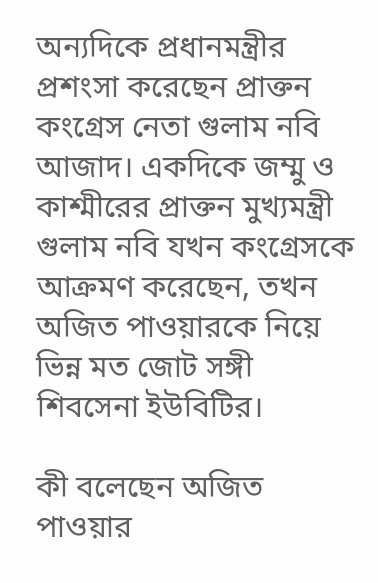অন্যদিকে প্রধানমন্ত্রীর প্রশংসা করেছেন প্রাক্তন কংগ্রেস নেতা গুলাম নবি আজাদ। একদিকে জম্মু ও কাশ্মীরের প্রাক্তন মুখ্যমন্ত্রী গুলাম নবি যখন কংগ্রেসকে আক্রমণ করেছেন, তখন অজিত পাওয়ারকে নিয়ে ভিন্ন মত জোট সঙ্গী শিবসেনা ইউবিটির।

কী বলেছেন অজিত পাওয়ার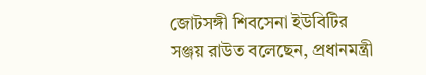জোটসঙ্গী শিবসেনা ইউবিটির সঞ্জয় রাউত বলেছেন, প্রধানমন্ত্রী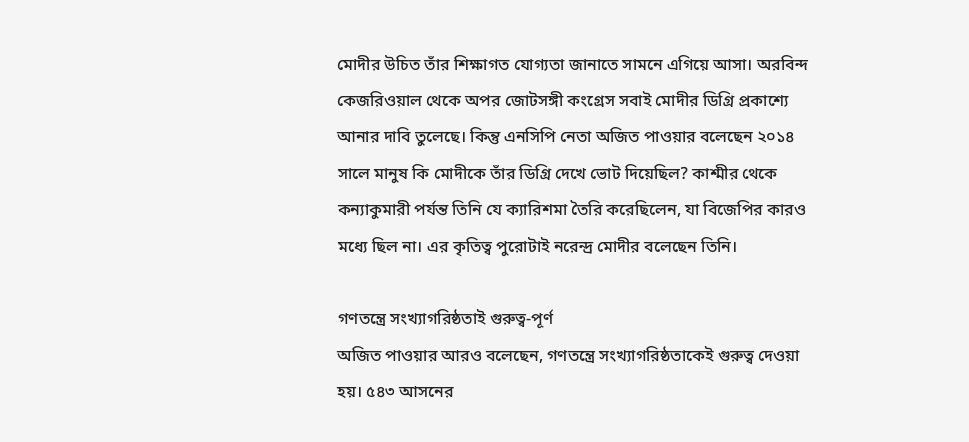মোদীর উচিত তাঁর শিক্ষাগত যোগ্যতা জানাতে সামনে এগিয়ে আসা। অরবিন্দ কেজরিওয়াল থেকে অপর জোটসঙ্গী কংগ্রেস সবাই মোদীর ডিগ্রি প্রকাশ্যে আনার দাবি তুলেছে। কিন্তু এনসিপি নেতা অজিত পাওয়ার বলেছেন ২০১৪ সালে মানুষ কি মোদীকে তাঁর ডিগ্রি দেখে ভোট দিয়েছিল? কাশ্মীর থেকে কন্যাকুমারী পর্যন্ত তিনি যে ক্যারিশমা তৈরি করেছিলেন, যা বিজেপির কারও মধ্যে ছিল না। এর কৃতিত্ব পুরোটাই নরেন্দ্র মোদীর বলেছেন তিনি।

গণতন্ত্রে সংখ্যাগরিষ্ঠতাই গুরুত্ব-পূর্ণ
অজিত পাওয়ার আরও বলেছেন, গণতন্ত্রে সংখ্যাগরিষ্ঠতাকেই গুরুত্ব দেওয়া হয়। ৫৪৩ আসনের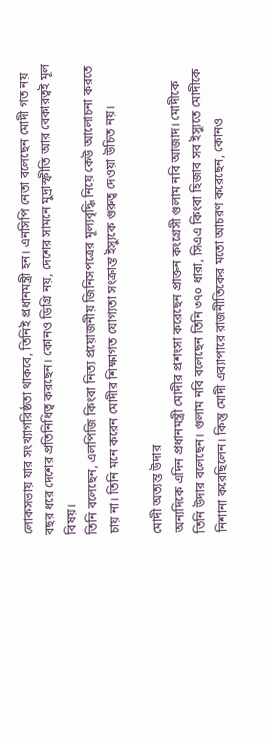লোকসভায় যার সংখ্যাগরিষ্ঠতা থাকবে, তিনিই প্রধানমন্ত্রী হন। এনসিপি নেতা বলেছেন মোদী গত নয় বছর ধরে দেশের প্রতিনিধিত্ব করছেন। কোনও ডিগ্রি নয়, দেশের সামনে মুদ্রাস্ফীতি আর বেকারত্বই মূল বিষয়।
তিনি বলেছেন, এলপিজি কিংবা নিত্য প্রয়োজনীয় জিনিসপত্রের মূল্যবৃদ্ধি নিয়ে কেউ আলোচনা করতে চায় না। তিনি মনে করেন মোদীর শিক্ষাগত যোগ্যতা সংক্রান্ত ইস্যুকে গুরুত্ব দেওয়া উচিত নয়।

মোদী অত্যন্ত উদার
অন্যদিকে এদিন প্রধানমন্ত্রী মোদীর প্রশংসা করেছেন প্রাক্তন কংগ্রেসী গুলাম নবি আজাদ। মোদীকে তিনি উদার বলেছেন। গুলাম নবি বলেছেন তিনি ৩৭০ ধারা, সিএএ কিংবা হিজাব সব ইস্যুতে মোদীকে নিশানা করেছিলেন। কিন্তু মোদী এব্যাপারে রাজনীতিকের মতো আচরণ করেছেন, কোনও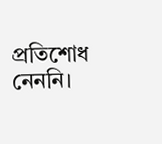প্রতিশোধ নেননি।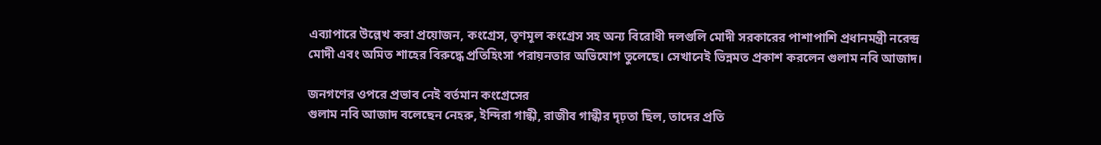এব্যাপারে উল্লেখ করা প্রয়োজন, কংগ্রেস, তৃণমূল কংগ্রেস সহ অন্য বিরোধী দলগুলি মোদী সরকারের পাশাপাশি প্রধানমন্ত্রী নরেন্দ্র মোদী এবং অমিত শাহের বিরুদ্ধে প্রতিহিংসা পরায়নতার অভিযোগ তুলেছে। সেখানেই ভিন্নমত প্রকাশ করলেন গুলাম নবি আজাদ।

জনগণের ওপরে প্রভাব নেই বর্তমান কংগ্রেসের
গুলাম নবি আজাদ বলেছেন নেহরু, ইন্দিরা গান্ধী, রাজীব গান্ধীর দৃঢ়তা ছিল, তাদের প্রতি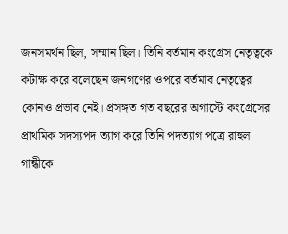জনসমর্থন ছিল, সম্মান ছিল। তিনি বর্তমান কংগ্রেস নেতৃত্বকে কটাক্ষ করে বলেছেন জনগণের ওপরে বর্তমাব নেতৃত্বের কোনও প্রভাব নেই। প্রসঙ্গত গত বছরের অগাস্টে কংগ্রেসের প্রাথমিক সদস্যপদ ত্যাগ করে তিনি পদত্যাগ পত্রে রাহুল গান্ধীকে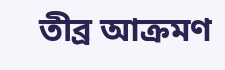তীব্র আক্রমণ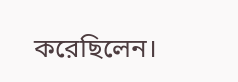করেছিলেন।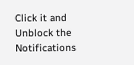Click it and Unblock the Notifications